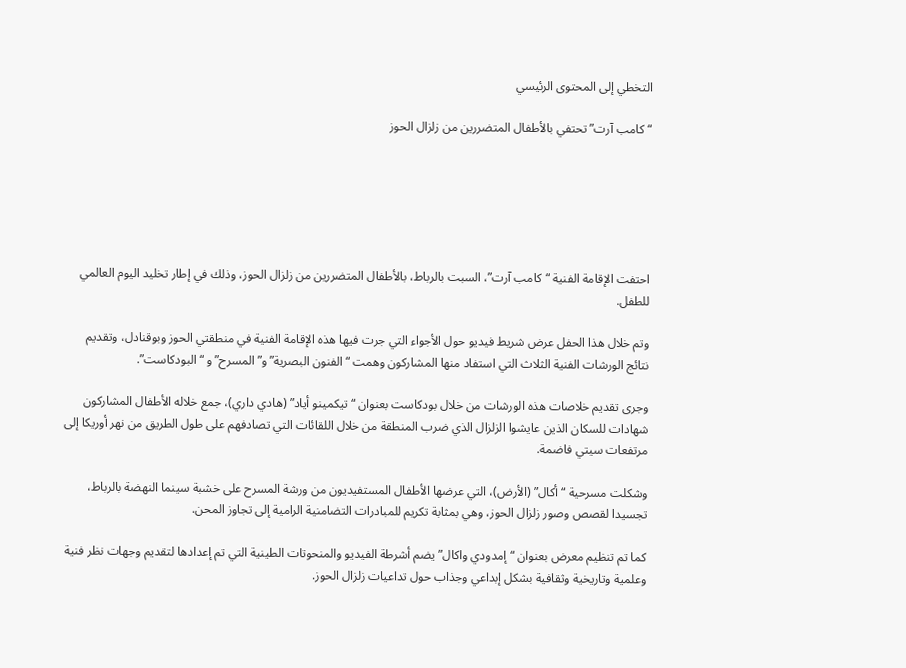التخطي إلى المحتوى الرئيسي

“كامب آرت” تحتفي بالأطفال المتضررين من زلزال الحوز






احتفت الإقامة الفنية “كامب آرت”، السبت بالرباط، بالأطفال المتضررين من زلزال الحوز، وذلك في إطار تخليد اليوم العالمي للطفل.

وتم خلال هذا الحفل عرض شريط فيديو حول الأجواء التي جرت فيها هذه الإقامة الفنية في منطقتي الحوز وبوقنادل، وتقديم نتائج الورشات الفنية الثلاث التي استفاد منها المشاركون وهمت “الفنون البصرية” و”المسرح” و “البودكاست”.

وجرى تقديم خلاصات هذه الورشات من خلال بودكاست بعنوان “تيكمينو أياد” (هادي داري)، جمع خلاله الأطفال المشاركون شهادات للسكان الذين عايشوا الزلزال الذي ضرب المنطقة من خلال اللقائات التي تصادفهم على طول الطريق من نهر أوريكا إلى مرتفعات سيتي فاضمة.

وشكلت مسرحية “أكال” (الأرض)، التي عرضها الأطفال المستفيديون من ورشة المسرح على خشبة سينما النهضة بالرباط، تجسيدا لقصص وصور زلزال الحوز، وهي بمثابة تكريم للمبادرات التضامنية الرامية إلى تجاوز المحن.

كما تم تنظيم معرض بعنوان “إمدودي واكال” يضم أشرطة الفيديو والمنحوتات الطينية التي تم إعدادها لتقديم وجهات نظر فنية وعلمية وتاريخية وثقافية بشكل إبداعي وجذاب حول تداعيات زلزال الحوز.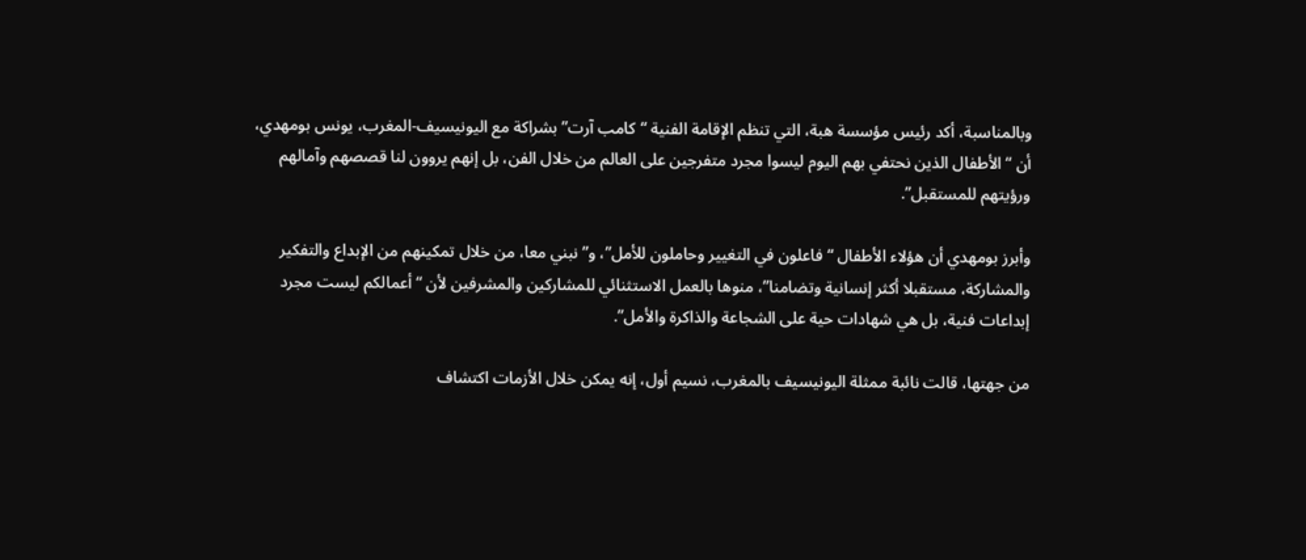وبالمناسبة، أكد رئيس مؤسسة هبة، التي تنظم الإقامة الفنية “كامب آرت” بشراكة مع اليونيسيف-المغرب، يونس بومهدي، أن “الأطفال الذين نحتفي بهم اليوم ليسوا مجرد متفرجين على العالم من خلال الفن، بل إنهم يروون لنا قصصهم وآمالهم ورؤيتهم للمستقبل”.

وأبرز بومهدي أن هؤلاء الأطفال “فاعلون في التغيير وحاملون للأمل”، و”نبني معا، من خلال تمكينهم من الإبداع والتفكير والمشاركة، مستقبلا أكثر إنسانية وتضامنا”، منوها بالعمل الاستثنائي للمشاركين والمشرفين لأن “أعمالكم ليست مجرد إبداعات فنية، بل هي شهادات حية على الشجاعة والذاكرة والأمل”.

من جهتها، قالت نائبة ممثلة اليونيسيف بالمغرب، نسيم أول، إنه يمكن خلال الأزمات اكتشاف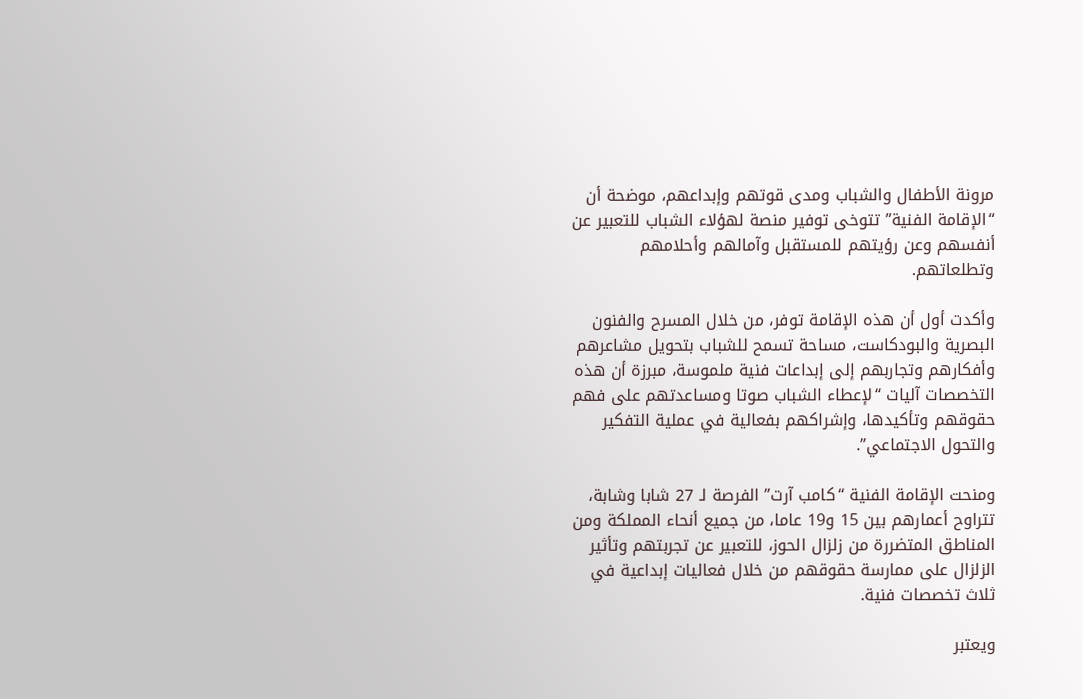مرونة الأطفال والشباب ومدى قوتهم وإبداعهم، موضحة أن “الإقامة الفنية” تتوخى توفير منصة لهؤلاء الشباب للتعبير عن أنفسهم وعن رؤيتهم للمستقبل وآمالهم وأحلامهم وتطلعاتهم.

وأكدت أول أن هذه الإقامة توفر، من خلال المسرح والفنون البصرية والبودكاست، مساحة تسمح للشباب بتحويل مشاعرهم وأفكارهم وتجاربهم إلى إبداعات فنية ملموسة، مبرزة أن هذه التخصصات آليات “لإعطاء الشباب صوتا ومساعدتهم على فهم حقوقهم وتأكيدها، وإشراكهم بفعالية في عملية التفكير والتحول الاجتماعي”.

ومنحت الإقامة الفنية “كامب آرت” الفرصة لـ 27 شابا وشابة، تتراوح أعمارهم بين 15 و19 عاما، من جميع أنحاء المملكة ومن المناطق المتضررة من زلزال الحوز، للتعبير عن تجربتهم وتأثير الزلزال على ممارسة حقوقهم من خلال فعاليات إبداعية في ثلاث تخصصات فنية.

ويعتبر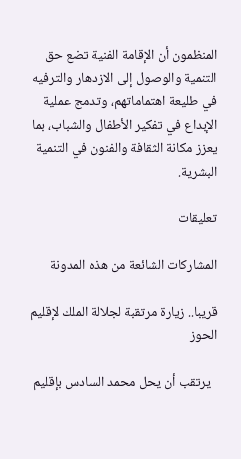المنظمون أن الإقامة الفنية تضع حق التنمية والوصول إلى الازدهار والترفيه في طليعة اهتماماتهم، وتدمج عملية الإبداع في تفكير الأطفال والشباب، بما يعزز مكانة الثقافة والفنون في التنمية البشرية.

تعليقات

المشاركات الشائعة من هذه المدونة

قريبا.. زيارة مرتقبة لجلالة الملك لإقليم الحوز

  يرتقب أن يحل محمد السادس بإقليم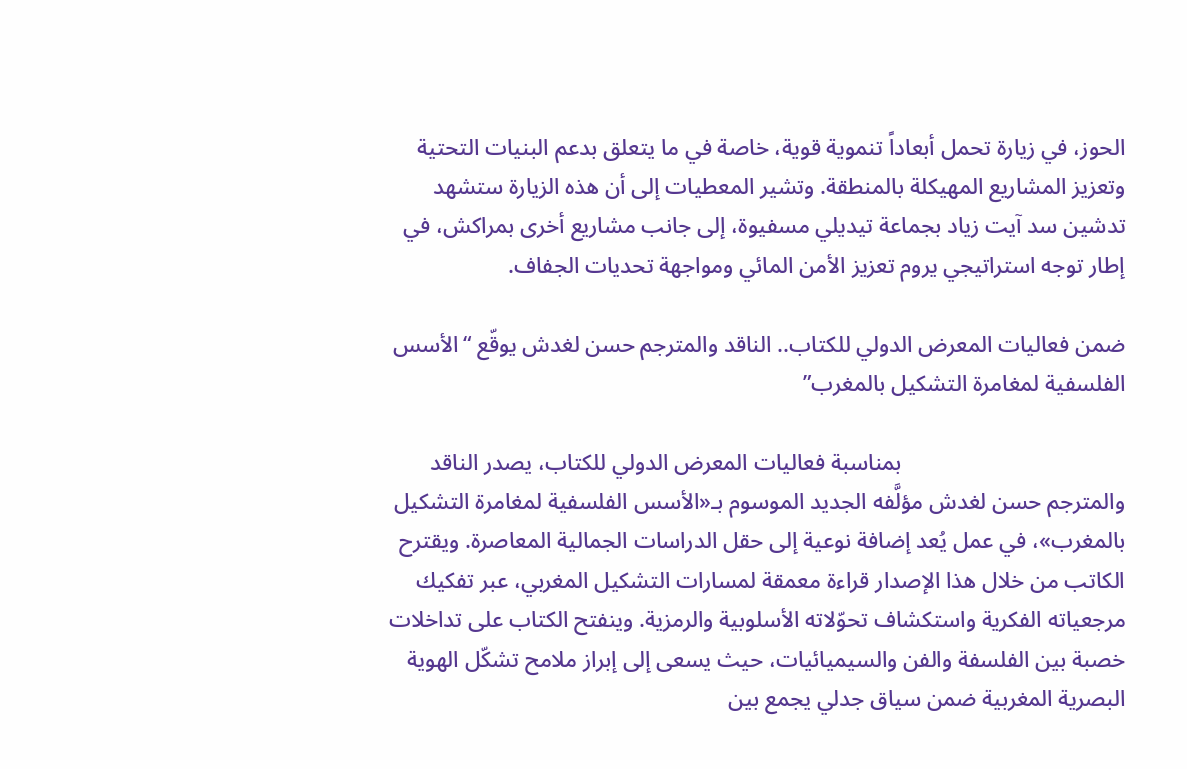الحوز، في زيارة تحمل أبعاداً تنموية قوية، خاصة في ما يتعلق بدعم البنيات التحتية وتعزيز المشاريع المهيكلة بالمنطقة. وتشير المعطيات إلى أن هذه الزيارة ستشهد تدشين سد آيت زياد بجماعة تيديلي مسفيوة، إلى جانب مشاريع أخرى بمراكش، في إطار توجه استراتيجي يروم تعزيز الأمن المائي ومواجهة تحديات الجفاف.

ضمن فعاليات المعرض الدولي للكتاب.. الناقد والمترجم حسن لغدش يوقّع “الأسس الفلسفية لمغامرة التشكيل بالمغرب”

                                       بمناسبة فعاليات المعرض الدولي للكتاب، يصدر الناقد والمترجم حسن لغدش مؤلَّفه الجديد الموسوم بـ«الأسس الفلسفية لمغامرة التشكيل بالمغرب»، في عمل يُعد إضافة نوعية إلى حقل الدراسات الجمالية المعاصرة. ويقترح الكاتب من خلال هذا الإصدار قراءة معمقة لمسارات التشكيل المغربي، عبر تفكيك مرجعياته الفكرية واستكشاف تحوّلاته الأسلوبية والرمزية. وينفتح الكتاب على تداخلات خصبة بين الفلسفة والفن والسيميائيات، حيث يسعى إلى إبراز ملامح تشكّل الهوية البصرية المغربية ضمن سياق جدلي يجمع بين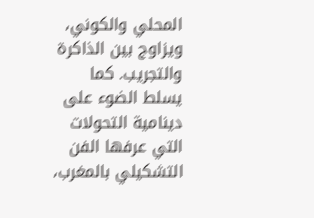المحلي والكوني، ويزاوج بين الذاكرة والتجريب. كما يسلط الضوء على دينامية التحولات التي عرفها الفن التشكيلي بالمغرب،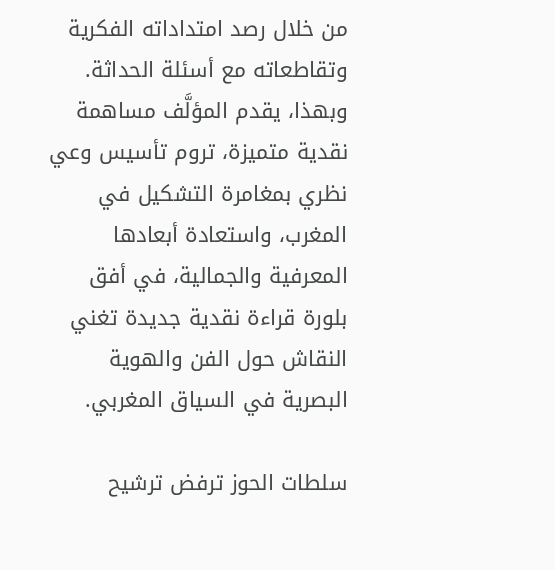من خلال رصد امتداداته الفكرية وتقاطعاته مع أسئلة الحداثة. وبهذا، يقدم المؤلَّف مساهمة نقدية متميزة، تروم تأسيس وعي نظري بمغامرة التشكيل في المغرب، واستعادة أبعادها المعرفية والجمالية، في أفق بلورة قراءة نقدية جديدة تغني النقاش حول الفن والهوية البصرية في السياق المغربي.

سلطات الحوز ترفض ترشيح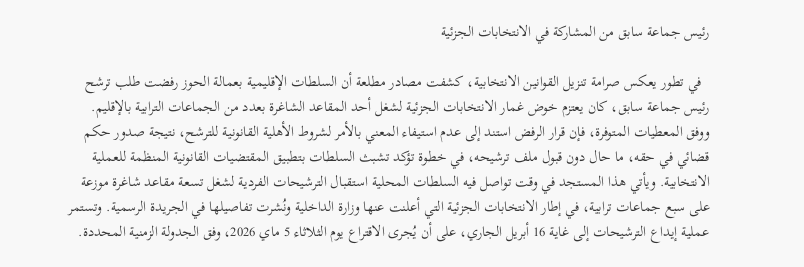رئيس جماعة سابق من المشاركة في الانتخابات الجزئية

  في تطور يعكس صرامة تنزيل القوانين الانتخابية، كشفت مصادر مطلعة أن السلطات الإقليمية بعمالة الحوز رفضت طلب ترشح رئيس جماعة سابق، كان يعتزم خوض غمار الانتخابات الجزئية لشغل أحد المقاعد الشاغرة بعدد من الجماعات الترابية بالإقليم. ووفق المعطيات المتوفرة، فإن قرار الرفض استند إلى عدم استيفاء المعني بالأمر لشروط الأهلية القانونية للترشح، نتيجة صدور حكم قضائي في حقه، ما حال دون قبول ملف ترشيحه، في خطوة تؤكد تشبث السلطات بتطبيق المقتضيات القانونية المنظمة للعملية الانتخابية. ويأتي هذا المستجد في وقت تواصل فيه السلطات المحلية استقبال الترشيحات الفردية لشغل تسعة مقاعد شاغرة موزعة على سبع جماعات ترابية، في إطار الانتخابات الجزئية التي أعلنت عنها وزارة الداخلية ونُشرت تفاصيلها في الجريدة الرسمية. وتستمر عملية إيداع الترشيحات إلى غاية 16 أبريل الجاري، على أن يُجرى الاقتراع يوم الثلاثاء 5 ماي 2026، وفق الجدولة الزمنية المحددة.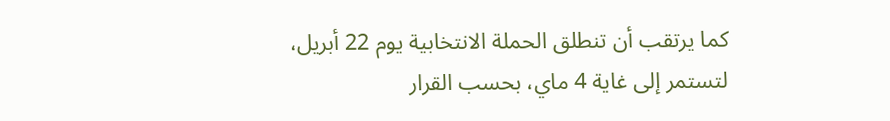كما يرتقب أن تنطلق الحملة الانتخابية يوم 22 أبريل، لتستمر إلى غاية 4 ماي، بحسب القرار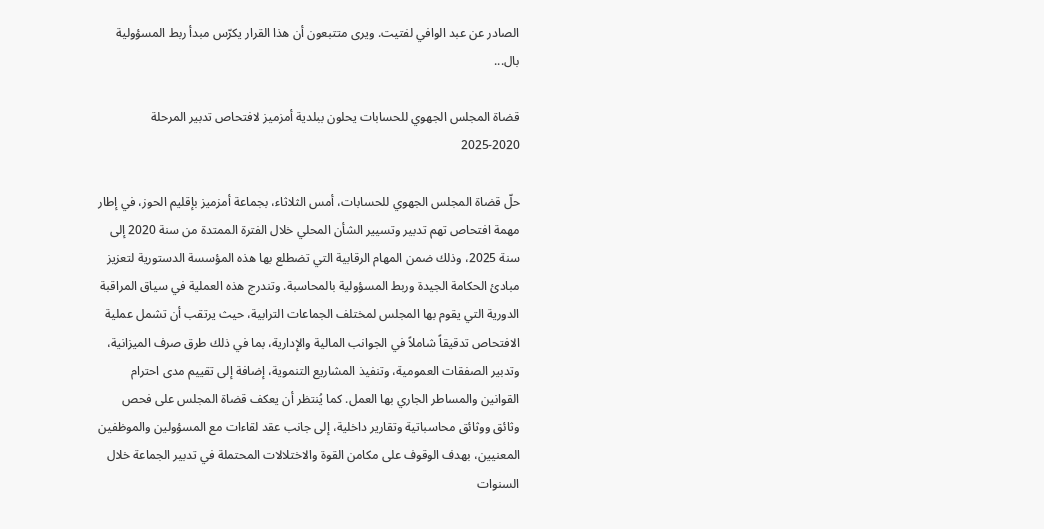الصادر عن عبد الوافي لفتيت. ويرى متتبعون أن هذا القرار يكرّس مبدأ ربط المسؤولية بال...

قضاة المجلس الجهوي للحسابات يحلون ببلدية أمزميز لافتحاص تدبير المرحلة 2020-2025

حلّ قضاة المجلس الجهوي للحسابات، أمس الثلاثاء، بجماعة أمزميز بإقليم الحوز، في إطار مهمة افتحاص تهم تدبير وتسيير الشأن المحلي خلال الفترة الممتدة من سنة 2020 إلى سنة 2025، وذلك ضمن المهام الرقابية التي تضطلع بها هذه المؤسسة الدستورية لتعزيز مبادئ الحكامة الجيدة وربط المسؤولية بالمحاسبة. وتندرج هذه العملية في سياق المراقبة الدورية التي يقوم بها المجلس لمختلف الجماعات الترابية، حيث يرتقب أن تشمل عملية الافتحاص تدقيقاً شاملاً في الجوانب المالية والإدارية، بما في ذلك طرق صرف الميزانية، وتدبير الصفقات العمومية، وتنفيذ المشاريع التنموية، إضافة إلى تقييم مدى احترام القوانين والمساطر الجاري بها العمل. كما يُنتظر أن يعكف قضاة المجلس على فحص وثائق ووثائق محاسباتية وتقارير داخلية، إلى جانب عقد لقاءات مع المسؤولين والموظفين المعنيين، بهدف الوقوف على مكامن القوة والاختلالات المحتملة في تدبير الجماعة خلال السنوات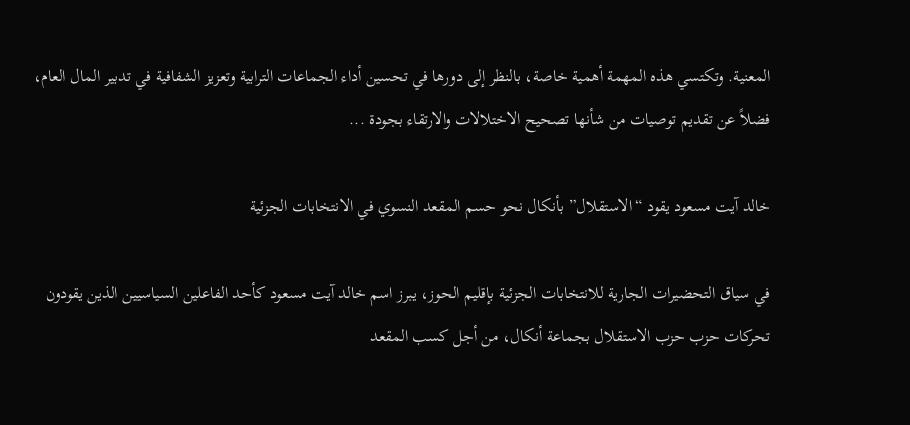المعنية. وتكتسي هذه المهمة أهمية خاصة، بالنظر إلى دورها في تحسين أداء الجماعات الترابية وتعزيز الشفافية في تدبير المال العام، فضلاً عن تقديم توصيات من شأنها تصحيح الاختلالات والارتقاء بجودة ...

خالد آيت مسعود يقود “الاستقلال” بأنكال نحو حسم المقعد النسوي في الانتخابات الجزئية

في سياق التحضيرات الجارية للانتخابات الجزئية بإقليم الحوز، يبرز اسم خالد آيت مسعود كأحد الفاعلين السياسيين الذين يقودون تحركات حزب حزب الاستقلال بجماعة أنكال، من أجل كسب المقعد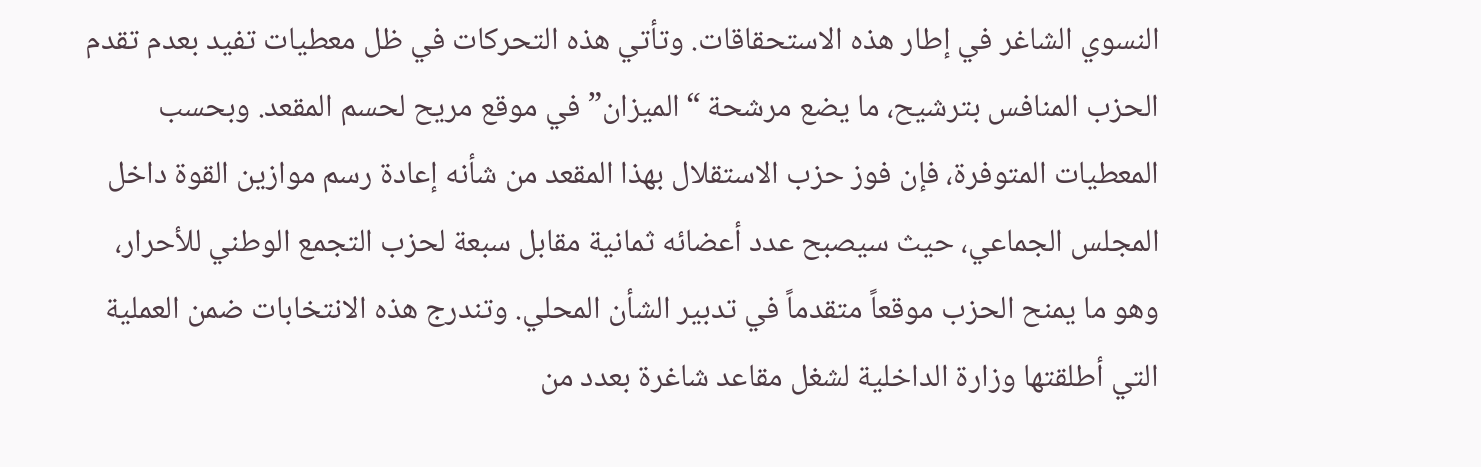النسوي الشاغر في إطار هذه الاستحقاقات. وتأتي هذه التحركات في ظل معطيات تفيد بعدم تقدم الحزب المنافس بترشيح، ما يضع مرشحة “الميزان” في موقع مريح لحسم المقعد. وبحسب المعطيات المتوفرة، فإن فوز حزب الاستقلال بهذا المقعد من شأنه إعادة رسم موازين القوة داخل المجلس الجماعي، حيث سيصبح عدد أعضائه ثمانية مقابل سبعة لحزب التجمع الوطني للأحرار، وهو ما يمنح الحزب موقعاً متقدماً في تدبير الشأن المحلي. وتندرج هذه الانتخابات ضمن العملية التي أطلقتها وزارة الداخلية لشغل مقاعد شاغرة بعدد من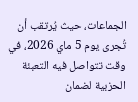الجماعات، حيث يُرتقب أن تُجرى يوم 5 ماي 2026، في وقت تتواصل فيه التعبئة الحزبية لضمان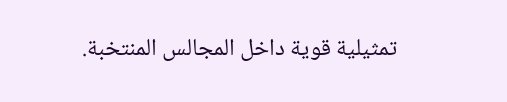تمثيلية قوية داخل المجالس المنتخبة.